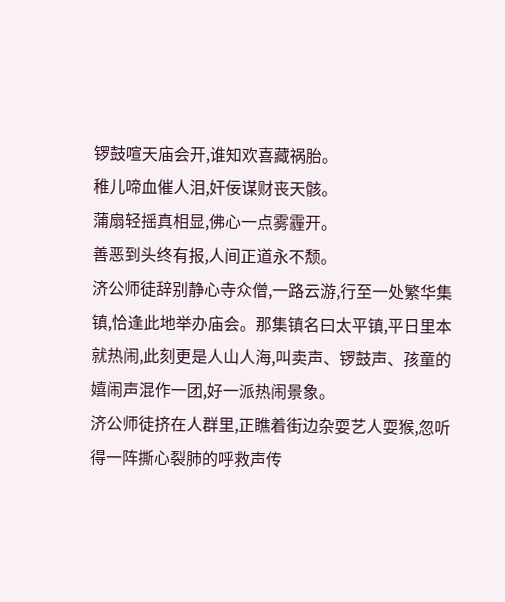锣鼓喧天庙会开,谁知欢喜藏祸胎。
稚儿啼血催人泪,奸佞谋财丧天骸。
蒲扇轻摇真相显,佛心一点雾霾开。
善恶到头终有报,人间正道永不颓。
济公师徒辞别静心寺众僧,一路云游,行至一处繁华集镇,恰逢此地举办庙会。那集镇名曰太平镇,平日里本就热闹,此刻更是人山人海,叫卖声、锣鼓声、孩童的嬉闹声混作一团,好一派热闹景象。
济公师徒挤在人群里,正瞧着街边杂耍艺人耍猴,忽听得一阵撕心裂肺的呼救声传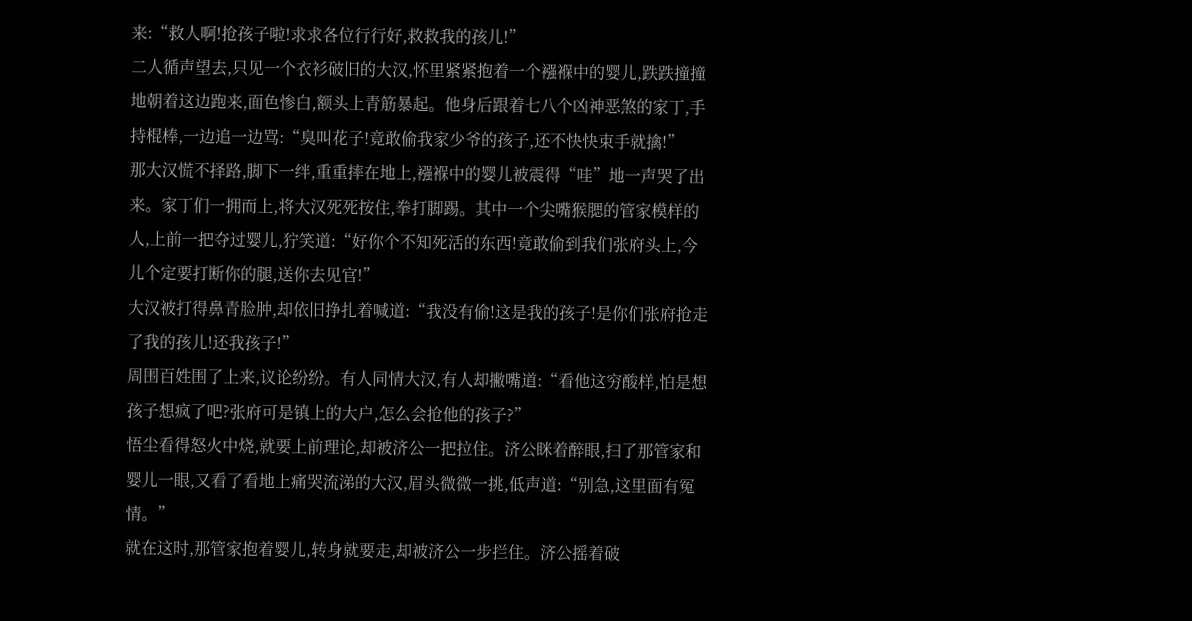来:“救人啊!抢孩子啦!求求各位行行好,救救我的孩儿!”
二人循声望去,只见一个衣衫破旧的大汉,怀里紧紧抱着一个襁褓中的婴儿,跌跌撞撞地朝着这边跑来,面色惨白,额头上青筋暴起。他身后跟着七八个凶神恶煞的家丁,手持棍棒,一边追一边骂:“臭叫花子!竟敢偷我家少爷的孩子,还不快快束手就擒!”
那大汉慌不择路,脚下一绊,重重摔在地上,襁褓中的婴儿被震得“哇”地一声哭了出来。家丁们一拥而上,将大汉死死按住,拳打脚踢。其中一个尖嘴猴腮的管家模样的人,上前一把夺过婴儿,狞笑道:“好你个不知死活的东西!竟敢偷到我们张府头上,今儿个定要打断你的腿,送你去见官!”
大汉被打得鼻青脸肿,却依旧挣扎着喊道:“我没有偷!这是我的孩子!是你们张府抢走了我的孩儿!还我孩子!”
周围百姓围了上来,议论纷纷。有人同情大汉,有人却撇嘴道:“看他这穷酸样,怕是想孩子想疯了吧?张府可是镇上的大户,怎么会抢他的孩子?”
悟尘看得怒火中烧,就要上前理论,却被济公一把拉住。济公眯着醉眼,扫了那管家和婴儿一眼,又看了看地上痛哭流涕的大汉,眉头微微一挑,低声道:“别急,这里面有冤情。”
就在这时,那管家抱着婴儿,转身就要走,却被济公一步拦住。济公摇着破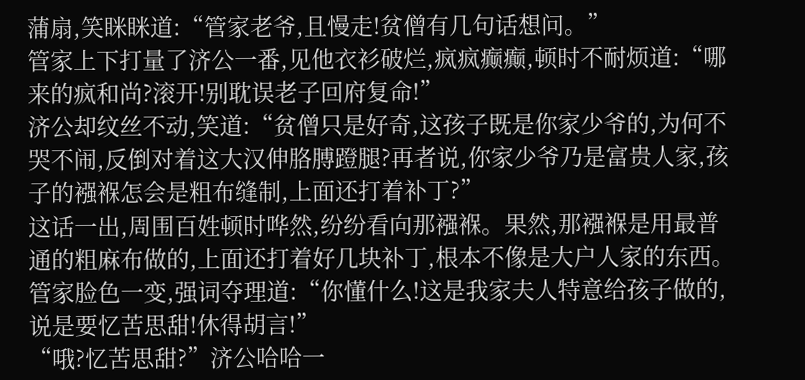蒲扇,笑眯眯道:“管家老爷,且慢走!贫僧有几句话想问。”
管家上下打量了济公一番,见他衣衫破烂,疯疯癫癫,顿时不耐烦道:“哪来的疯和尚?滚开!别耽误老子回府复命!”
济公却纹丝不动,笑道:“贫僧只是好奇,这孩子既是你家少爷的,为何不哭不闹,反倒对着这大汉伸胳膊蹬腿?再者说,你家少爷乃是富贵人家,孩子的襁褓怎会是粗布缝制,上面还打着补丁?”
这话一出,周围百姓顿时哗然,纷纷看向那襁褓。果然,那襁褓是用最普通的粗麻布做的,上面还打着好几块补丁,根本不像是大户人家的东西。
管家脸色一变,强词夺理道:“你懂什么!这是我家夫人特意给孩子做的,说是要忆苦思甜!休得胡言!”
“哦?忆苦思甜?”济公哈哈一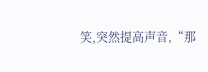笑,突然提高声音,“那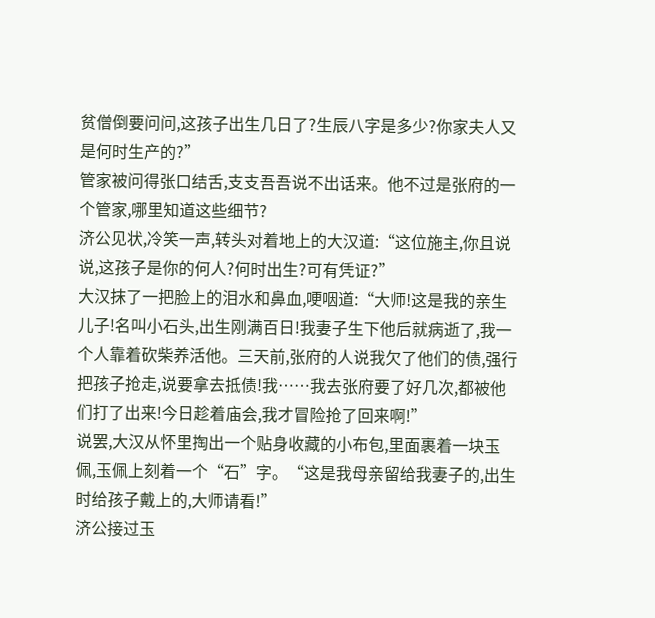贫僧倒要问问,这孩子出生几日了?生辰八字是多少?你家夫人又是何时生产的?”
管家被问得张口结舌,支支吾吾说不出话来。他不过是张府的一个管家,哪里知道这些细节?
济公见状,冷笑一声,转头对着地上的大汉道:“这位施主,你且说说,这孩子是你的何人?何时出生?可有凭证?”
大汉抹了一把脸上的泪水和鼻血,哽咽道:“大师!这是我的亲生儿子!名叫小石头,出生刚满百日!我妻子生下他后就病逝了,我一个人靠着砍柴养活他。三天前,张府的人说我欠了他们的债,强行把孩子抢走,说要拿去抵债!我……我去张府要了好几次,都被他们打了出来!今日趁着庙会,我才冒险抢了回来啊!”
说罢,大汉从怀里掏出一个贴身收藏的小布包,里面裹着一块玉佩,玉佩上刻着一个“石”字。“这是我母亲留给我妻子的,出生时给孩子戴上的,大师请看!”
济公接过玉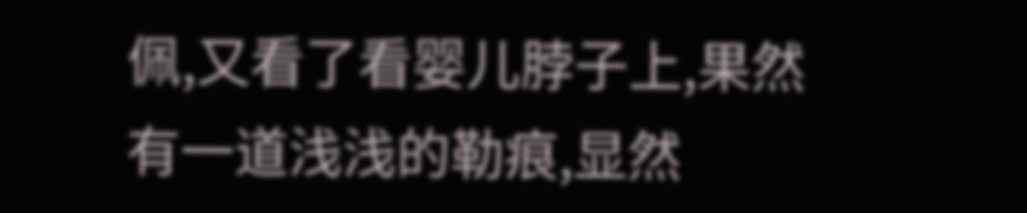佩,又看了看婴儿脖子上,果然有一道浅浅的勒痕,显然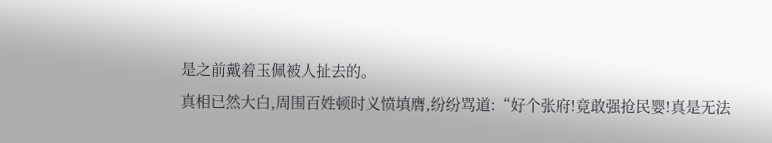是之前戴着玉佩被人扯去的。
真相已然大白,周围百姓顿时义愤填膺,纷纷骂道:“好个张府!竟敢强抢民婴!真是无法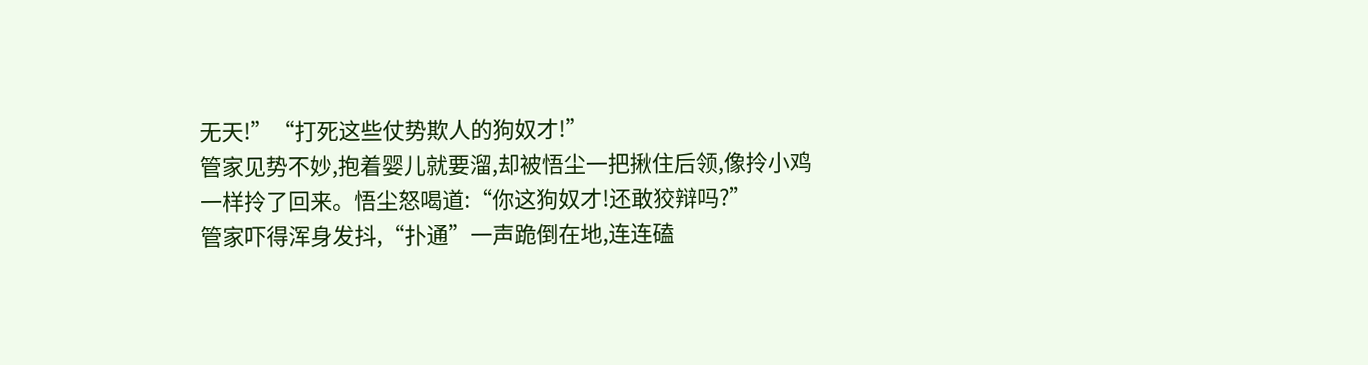无天!”“打死这些仗势欺人的狗奴才!”
管家见势不妙,抱着婴儿就要溜,却被悟尘一把揪住后领,像拎小鸡一样拎了回来。悟尘怒喝道:“你这狗奴才!还敢狡辩吗?”
管家吓得浑身发抖,“扑通”一声跪倒在地,连连磕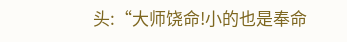头:“大师饶命!小的也是奉命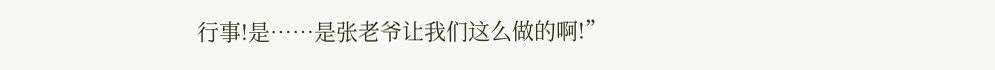行事!是……是张老爷让我们这么做的啊!”